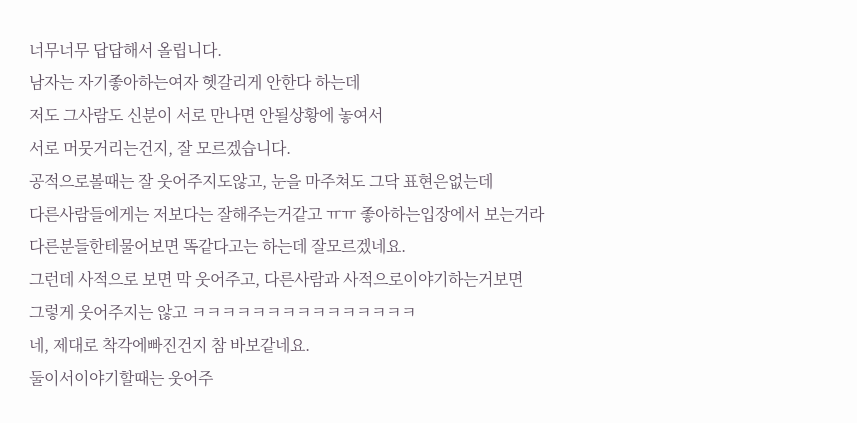너무너무 답답해서 올립니다.
남자는 자기좋아하는여자 헷갈리게 안한다 하는데
저도 그사람도 신분이 서로 만나면 안될상황에 놓여서
서로 머뭇거리는건지, 잘 모르겠습니다.
공적으로볼때는 잘 웃어주지도않고, 눈을 마주쳐도 그닥 표현은없는데
다른사람들에게는 저보다는 잘해주는거같고 ㅠㅠ 좋아하는입장에서 보는거라
다른분들한테물어보면 똑같다고는 하는데 잘모르겠네요.
그런데 사적으로 보면 막 웃어주고, 다른사람과 사적으로이야기하는거보면
그렇게 웃어주지는 않고 ㅋㅋㅋㅋㅋㅋㅋㅋㅋㅋㅋㅋㅋㅋㅋ
네, 제대로 착각에빠진건지 참 바보같네요.
둘이서이야기할때는 웃어주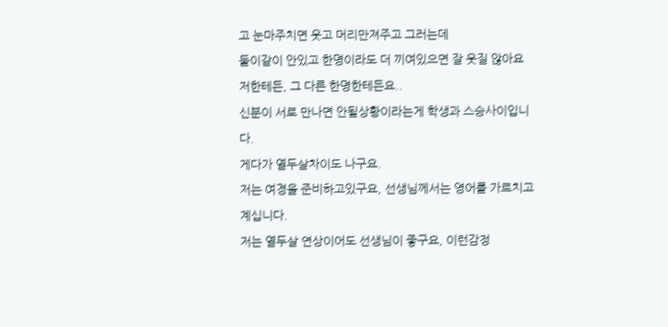고 눈마주치면 웃고 머리만져주고 그러는데
둘이같이 안있고 한명이라도 더 끼여있으면 잘 웃질 않아요
저한테든, 그 다른 한명한테든요..
신분이 서로 만나면 안될상황이라는게 학생과 스승사이입니다.
게다가 열두살차이도 나구요.
저는 여경을 준비하고있구요, 선생님께서는 영어를 가르치고 계십니다.
저는 열두살 연상이어도 선생님이 좋구요, 이런감정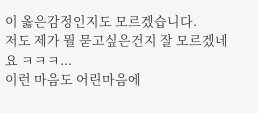이 옳은감정인지도 모르겠습니다.
저도 제가 뭘 묻고싶은건지 잘 모르겠네요 ㅋㅋㅋ...
이런 마음도 어린마음에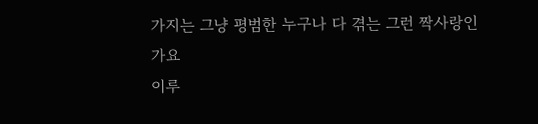가지는 그냥 평범한 누구나 다 겪는 그런 짝사랑인가요
이루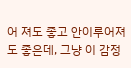어 져도 좋고 안이루어져도 좋은데, 그냥 이 감정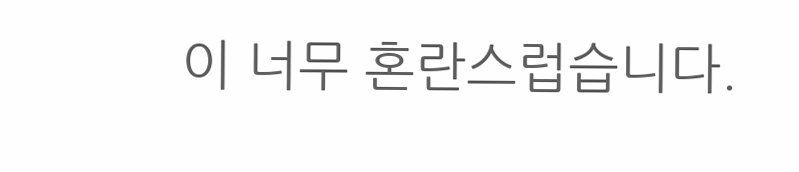이 너무 혼란스럽습니다.